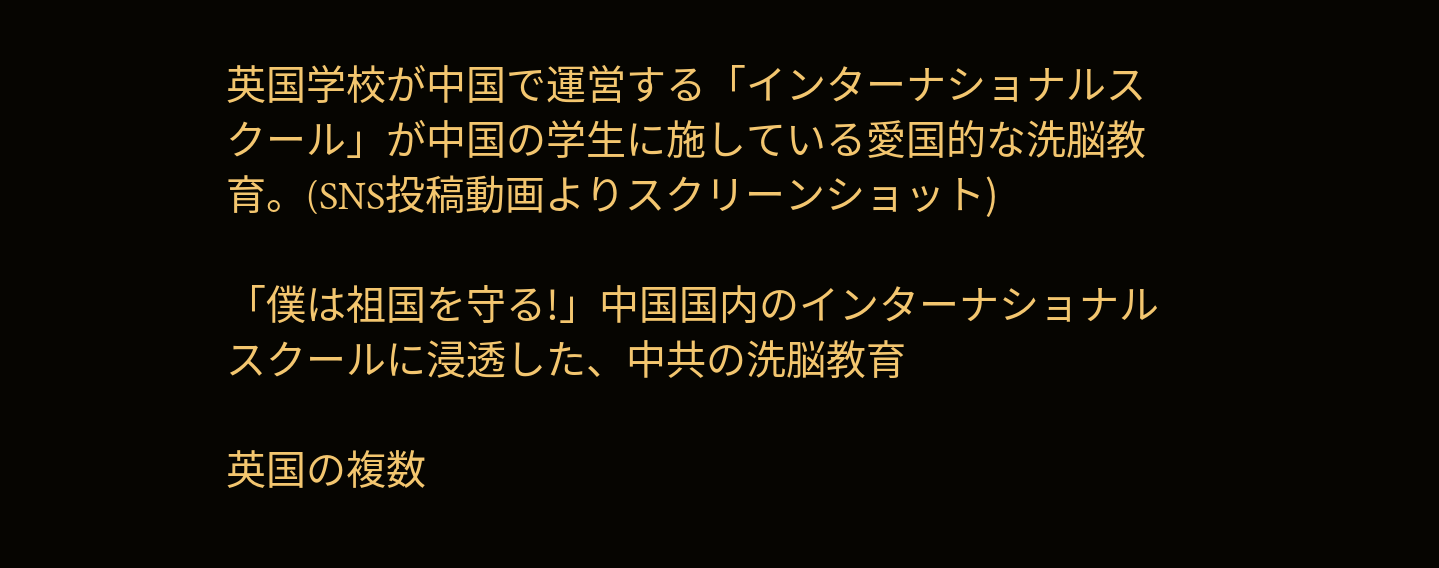英国学校が中国で運営する「インターナショナルスクール」が中国の学生に施している愛国的な洗脳教育。(SNS投稿動画よりスクリーンショット)

「僕は祖国を守る!」中国国内のインターナショナルスクールに浸透した、中共の洗脳教育

英国の複数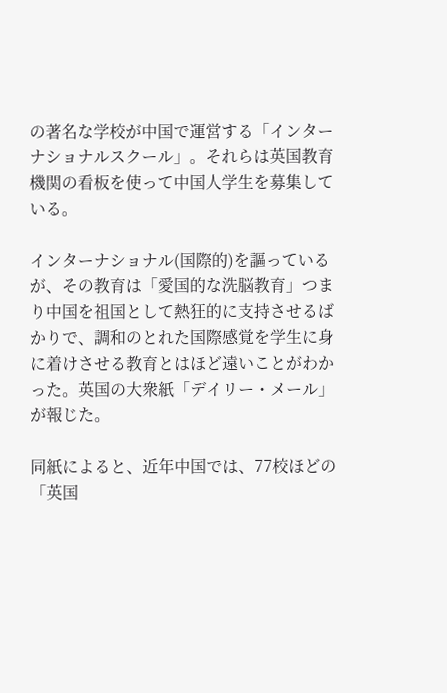の著名な学校が中国で運営する「インターナショナルスクール」。それらは英国教育機関の看板を使って中国人学生を募集している。

インターナショナル(国際的)を謳っているが、その教育は「愛国的な洗脳教育」つまり中国を祖国として熱狂的に支持させるばかりで、調和のとれた国際感覚を学生に身に着けさせる教育とはほど遠いことがわかった。英国の大衆紙「デイリー・メール」が報じた。

同紙によると、近年中国では、77校ほどの「英国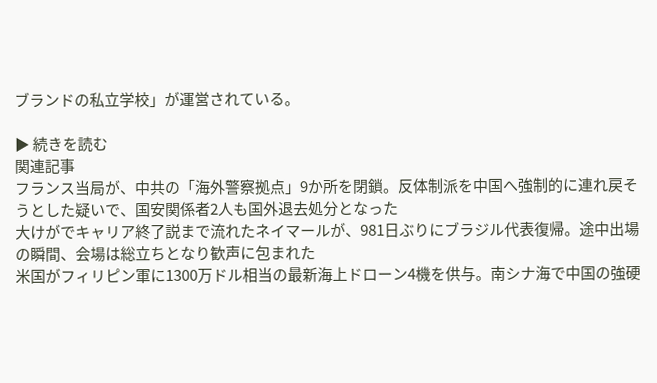ブランドの私立学校」が運営されている。

▶ 続きを読む
関連記事
フランス当局が、中共の「海外警察拠点」9か所を閉鎖。反体制派を中国へ強制的に連れ戻そうとした疑いで、国安関係者2人も国外退去処分となった
大けがでキャリア終了説まで流れたネイマールが、981日ぶりにブラジル代表復帰。途中出場の瞬間、会場は総立ちとなり歓声に包まれた
米国がフィリピン軍に1300万ドル相当の最新海上ドローン4機を供与。南シナ海で中国の強硬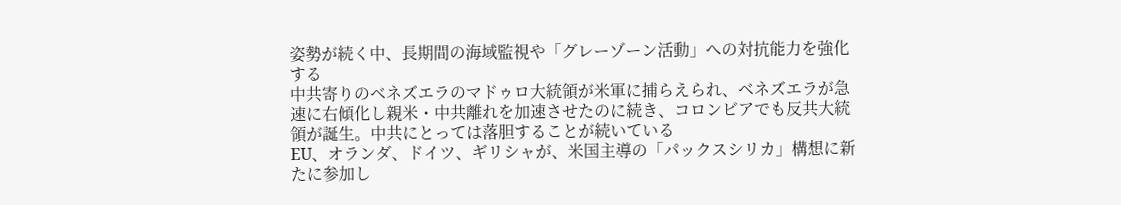姿勢が続く中、長期間の海域監視や「グレーゾーン活動」への対抗能力を強化する
中共寄りのベネズエラのマドゥロ大統領が米軍に捕らえられ、ベネズエラが急速に右傾化し親米・中共離れを加速させたのに続き、コロンビアでも反共大統領が誕生。中共にとっては落胆することが続いている
EU、オランダ、ドイツ、ギリシャが、米国主導の「パックスシリカ」構想に新たに参加し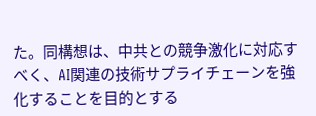た。同構想は、中共との競争激化に対応すべく、AI関連の技術サプライチェーンを強化することを目的とする